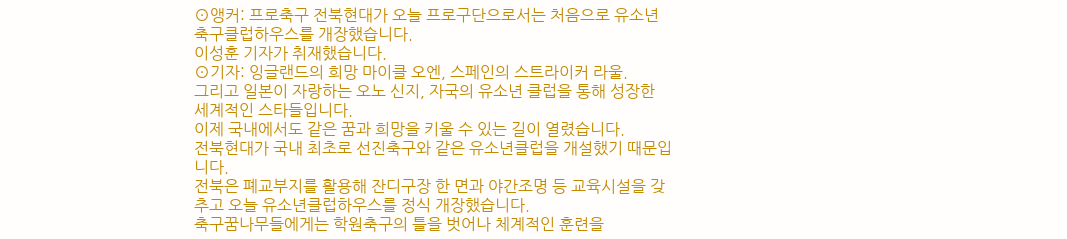⊙앵커: 프로축구 전북현대가 오늘 프로구단으로서는 처음으로 유소년 축구클럽하우스를 개장했습니다.
이성훈 기자가 취재했습니다.
⊙기자: 잉글랜드의 희망 마이클 오엔, 스페인의 스트라이커 라울.
그리고 일본이 자랑하는 오노 신지, 자국의 유소년 클럽을 통해 성장한 세계적인 스타들입니다.
이제 국내에서도 같은 꿈과 희망을 키울 수 있는 길이 열렸습니다.
전북현대가 국내 최초로 선진축구와 같은 유소년클럽을 개설했기 때문입니다.
전북은 폐교부지를 활용해 잔디구장 한 면과 야간조명 등 교육시설을 갖추고 오늘 유소년클럽하우스를 정식 개장했습니다.
축구꿈나무들에게는 학원축구의 틀을 벗어나 체계적인 훈련을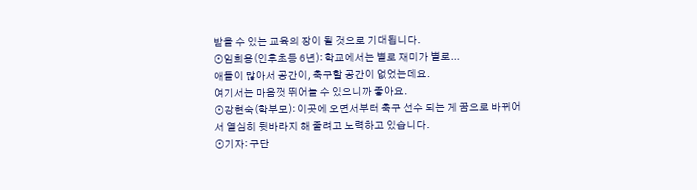받을 수 있는 교육의 장이 될 것으로 기대됩니다.
⊙임희용(인후초등 6년): 학교에서는 별로 재미가 별로...
애들이 많아서 공간이, 축구할 공간이 없었는데요.
여기서는 마음껏 뛰어놀 수 있으니까 좋아요.
⊙강현숙(학부모): 이곳에 오면서부터 축구 선수 되는 게 꿈으로 바뀌어서 열심히 뒷바라지 해 줄려고 노력하고 있습니다.
⊙기자: 구단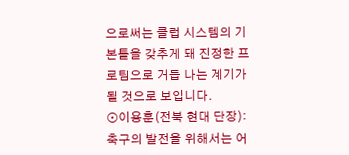으로써는 클럽 시스템의 기본틀을 갖추게 돼 진정한 프로팀으로 거듭 나는 계기가 될 것으로 보입니다.
⊙이용훈(전북 현대 단장): 축구의 발전을 위해서는 어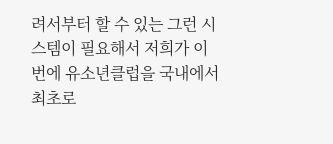려서부터 할 수 있는 그런 시스템이 필요해서 저희가 이번에 유소년클럽을 국내에서 최초로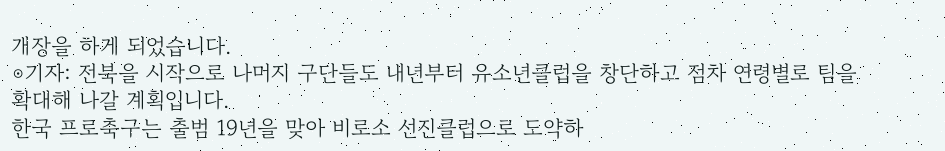개장을 하게 되었습니다.
⊙기자: 전북을 시작으로 나머지 구단들도 내년부터 유소년클럽을 창단하고 점차 연령별로 팀을 확대해 나갈 계획입니다.
한국 프로축구는 출범 19년을 맞아 비로소 선진클럽으로 도약하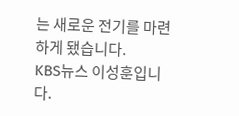는 새로운 전기를 마련하게 됐습니다.
KBS뉴스 이성훈입니다.